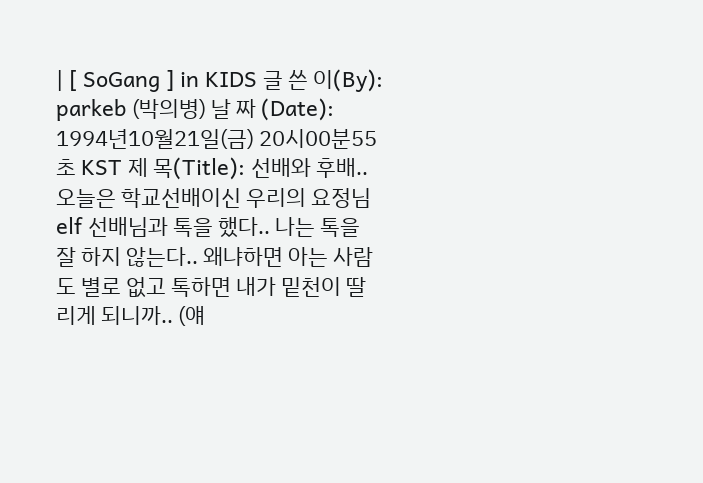| [ SoGang ] in KIDS 글 쓴 이(By): parkeb (박의병) 날 짜 (Date): 1994년10월21일(금) 20시00분55초 KST 제 목(Title): 선배와 후배.. 오늘은 학교선배이신 우리의 요정님 elf 선배님과 톡을 했다.. 나는 톡을 잘 하지 않는다.. 왜냐하면 아는 사람도 별로 없고 톡하면 내가 밑천이 딸리게 되니까.. (얘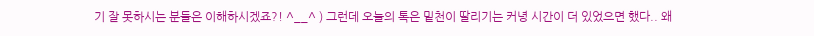기 잘 못하시는 분들은 이해하시겠죠?! ^__^ ) 그런데 오늘의 톡은 밑천이 딸리기는 커녕 시간이 더 있었으면 했다.. 왜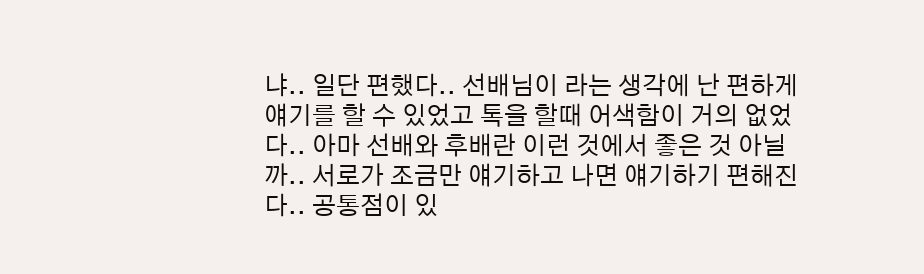냐.. 일단 편했다.. 선배님이 라는 생각에 난 편하게 얘기를 할 수 있었고 톡을 할때 어색함이 거의 없었다.. 아마 선배와 후배란 이런 것에서 좋은 것 아닐까.. 서로가 조금만 얘기하고 나면 얘기하기 편해진다.. 공통점이 있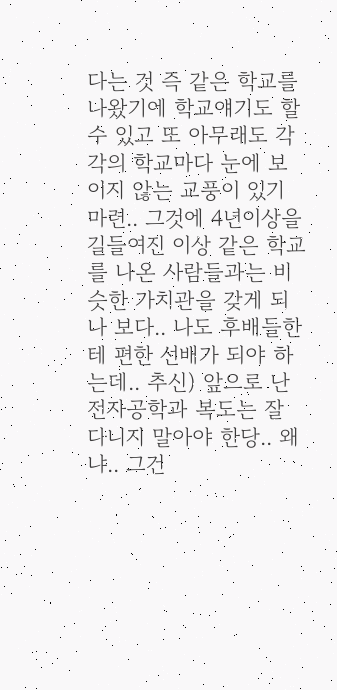다는 것 즉 같은 학교를 나왔기에 학교얘기도 할 수 있고 또 아무래도 각 각의 학교마다 눈에 보이지 않는 교풍이 있기 마련.. 그것에 4년이상을 길들여진 이상 같은 학교를 나온 사람들과는 비슷한 가치관을 갖게 되나 보다.. 나도 후배들한테 편한 선배가 되야 하는데.. 추신) 앞으로 난 전자공학과 복도는 잘 다니지 말아야 한당.. 왜냐.. 그건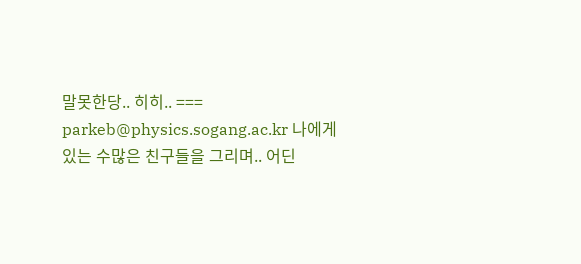말못한당.. 히히.. === parkeb@physics.sogang.ac.kr 나에게 있는 수많은 친구들을 그리며.. 어딘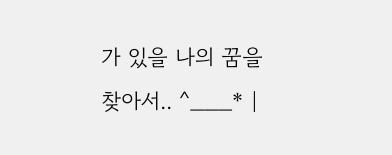가 있을 나의 꿈을 찾아서.. ^___* |